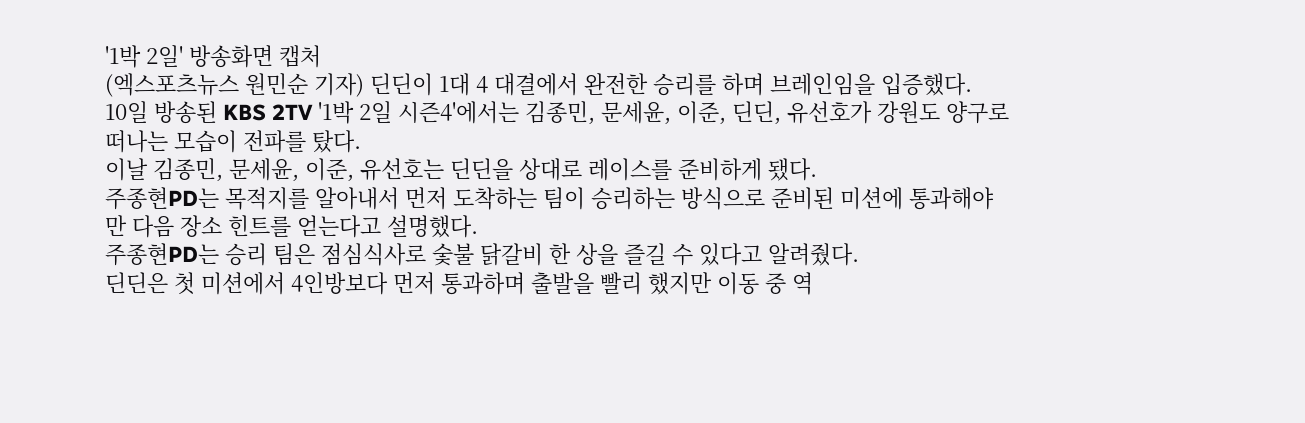'1박 2일' 방송화면 캡처
(엑스포츠뉴스 원민순 기자) 딘딘이 1대 4 대결에서 완전한 승리를 하며 브레인임을 입증했다.
10일 방송된 KBS 2TV '1박 2일 시즌4'에서는 김종민, 문세윤, 이준, 딘딘, 유선호가 강원도 양구로 떠나는 모습이 전파를 탔다.
이날 김종민, 문세윤, 이준, 유선호는 딘딘을 상대로 레이스를 준비하게 됐다.
주종현PD는 목적지를 알아내서 먼저 도착하는 팀이 승리하는 방식으로 준비된 미션에 통과해야만 다음 장소 힌트를 얻는다고 설명했다.
주종현PD는 승리 팀은 점심식사로 숯불 닭갈비 한 상을 즐길 수 있다고 알려줬다.
딘딘은 첫 미션에서 4인방보다 먼저 통과하며 출발을 빨리 했지만 이동 중 역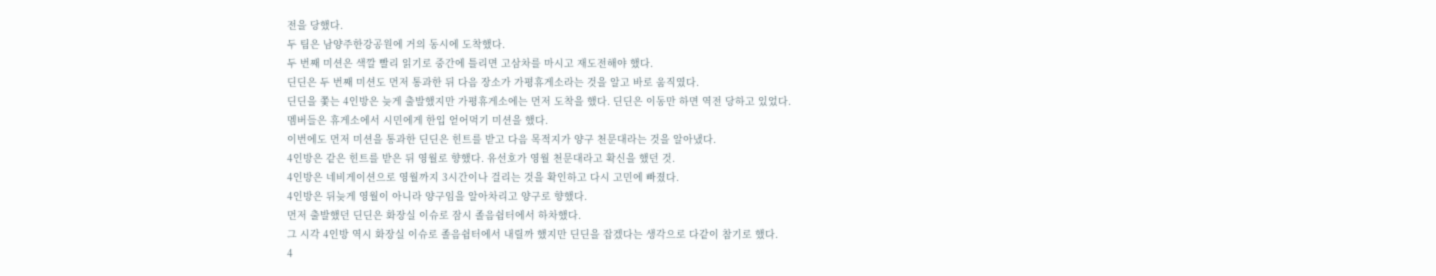전을 당했다.
두 팀은 남양주한강공원에 거의 동시에 도착했다.
두 번째 미션은 색깔 빨리 읽기로 중간에 틀리면 고삼차를 마시고 재도전해야 했다.
딘딘은 두 번째 미션도 먼저 통과한 뒤 다음 장소가 가평휴게소라는 것을 알고 바로 움직였다.
딘딘을 쫓는 4인방은 늦게 출발했지만 가평휴게소에는 먼저 도착을 했다. 딘딘은 이동만 하면 역전 당하고 있었다.
멤버들은 휴게소에서 시민에게 한입 얻어먹기 미션을 했다.
이번에도 먼저 미션을 통과한 딘딘은 힌트를 받고 다음 목적지가 양구 천문대라는 것을 알아냈다.
4인방은 같은 힌트를 받은 뒤 영월로 향했다. 유선호가 영월 천문대라고 확신을 했던 것.
4인방은 네비게이션으로 영월까지 3시간이나 걸리는 것을 확인하고 다시 고민에 빠졌다.
4인방은 뒤늦게 영월이 아니라 양구임을 알아차리고 양구로 향했다.
먼저 출발했던 딘딘은 화장실 이슈로 잠시 졸음쉼터에서 하차했다.
그 시각 4인방 역시 화장실 이슈로 졸음쉼터에서 내릴까 했지만 딘딘을 잡겠다는 생각으로 다같이 참기로 했다.
4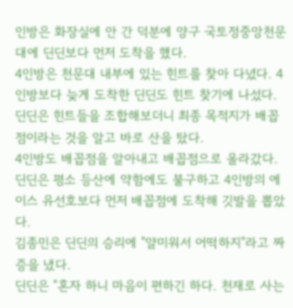인방은 화장실에 안 간 덕분에 양구 국토정중앙천문대에 딘딘보다 먼저 도착을 했다.
4인방은 천문대 내부에 있는 힌트를 찾아 다녔다. 4인방보다 늦게 도착한 딘딘도 힌트 찾기에 나섰다.
딘딘은 힌트들을 조합해보더니 최종 목적지가 배꼽점이라는 것을 알고 바로 산을 탔다.
4인방도 배꼽점을 알아내고 배꼽점으로 올라갔다.
딘딘은 평소 등산에 약함에도 불구하고 4인방의 에이스 유선호보다 먼저 배꼽점에 도착해 깃발을 뽑았다.
김종민은 딘딘의 승리에 "얄미워서 어떡하지"라고 짜증을 냈다.
딘딘은 "혼자 하니 마음이 편하긴 하다. 천재로 사는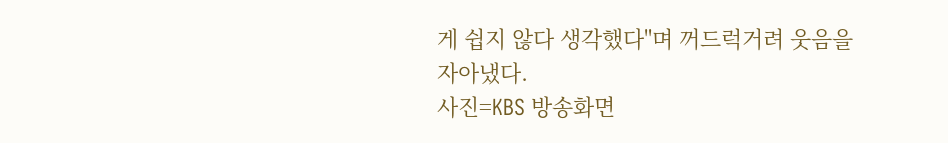게 쉽지 않다 생각했다"며 꺼드럭거려 웃음을 자아냈다.
사진=KBS 방송화면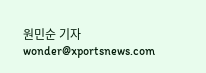원민순 기자 wonder@xportsnews.com